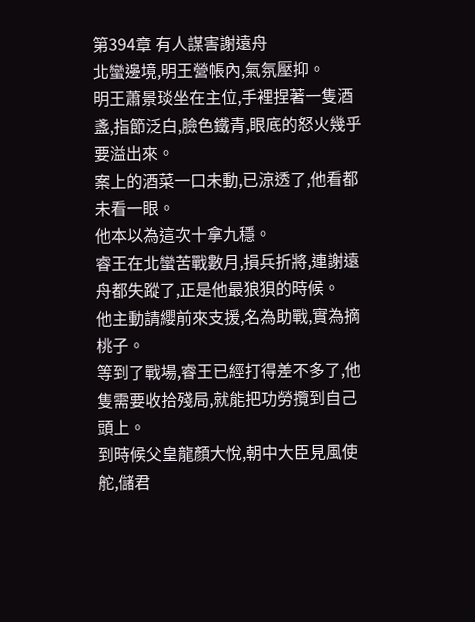第394章 有人謀害謝遠舟
北蠻邊境,明王營帳內,氣氛壓抑。
明王蕭景琰坐在主位,手裡捏著一隻酒盞,指節泛白,臉色鐵青,眼底的怒火幾乎要溢出來。
案上的酒菜一口未動,已涼透了,他看都未看一眼。
他本以為這次十拿九穩。
睿王在北蠻苦戰數月,損兵折將,連謝遠舟都失蹤了,正是他最狼狽的時候。
他主動請纓前來支援,名為助戰,實為摘桃子。
等到了戰場,睿王已經打得差不多了,他隻需要收拾殘局,就能把功勞攬到自己頭上。
到時候父皇龍顏大悅,朝中大臣見風使舵,儲君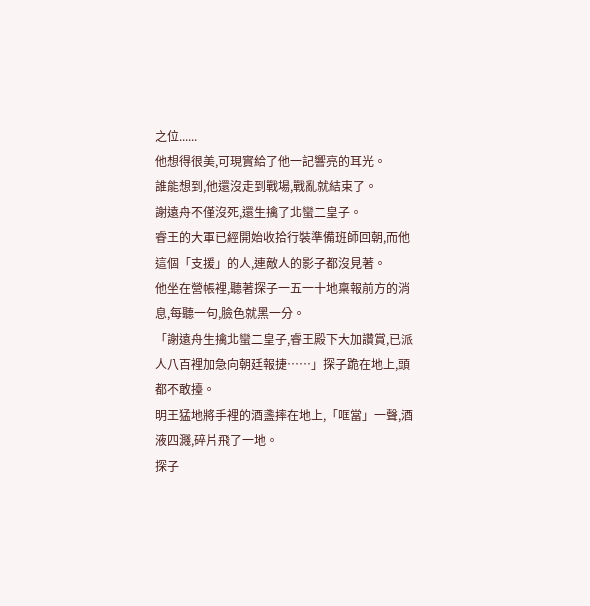之位......
他想得很美,可現實給了他一記響亮的耳光。
誰能想到,他還沒走到戰場,戰亂就結束了。
謝遠舟不僅沒死,還生擒了北蠻二皇子。
睿王的大軍已經開始收拾行裝準備班師回朝,而他這個「支援」的人,連敵人的影子都沒見著。
他坐在營帳裡,聽著探子一五一十地稟報前方的消息,每聽一句,臉色就黑一分。
「謝遠舟生擒北蠻二皇子,睿王殿下大加讚賞,已派人八百裡加急向朝廷報捷……」探子跪在地上,頭都不敢擡。
明王猛地將手裡的酒盞摔在地上,「哐當」一聲,酒液四濺,碎片飛了一地。
探子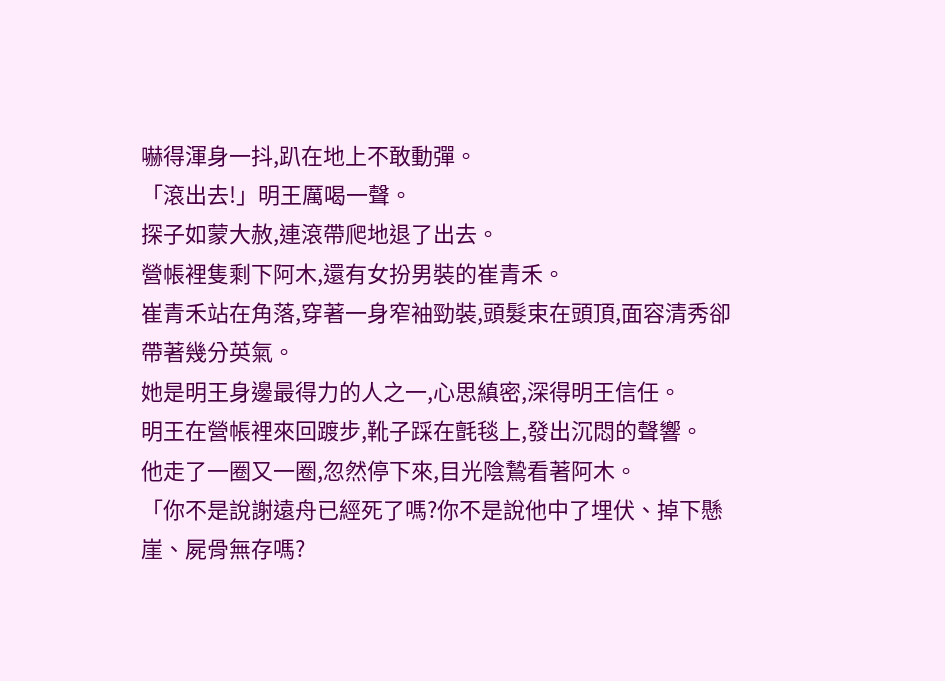嚇得渾身一抖,趴在地上不敢動彈。
「滾出去!」明王厲喝一聲。
探子如蒙大赦,連滾帶爬地退了出去。
營帳裡隻剩下阿木,還有女扮男裝的崔青禾。
崔青禾站在角落,穿著一身窄袖勁裝,頭髮束在頭頂,面容清秀卻帶著幾分英氣。
她是明王身邊最得力的人之一,心思縝密,深得明王信任。
明王在營帳裡來回踱步,靴子踩在氈毯上,發出沉悶的聲響。
他走了一圈又一圈,忽然停下來,目光陰鷙看著阿木。
「你不是說謝遠舟已經死了嗎?你不是說他中了埋伏、掉下懸崖、屍骨無存嗎?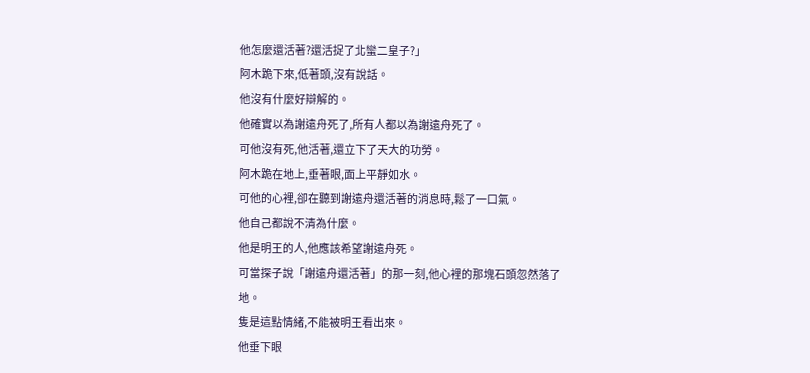他怎麼還活著?還活捉了北蠻二皇子?」
阿木跪下來,低著頭,沒有說話。
他沒有什麼好辯解的。
他確實以為謝遠舟死了,所有人都以為謝遠舟死了。
可他沒有死,他活著,還立下了天大的功勞。
阿木跪在地上,垂著眼,面上平靜如水。
可他的心裡,卻在聽到謝遠舟還活著的消息時,鬆了一口氣。
他自己都說不清為什麼。
他是明王的人,他應該希望謝遠舟死。
可當探子說「謝遠舟還活著」的那一刻,他心裡的那塊石頭忽然落了地。
隻是這點情緒,不能被明王看出來。
他垂下眼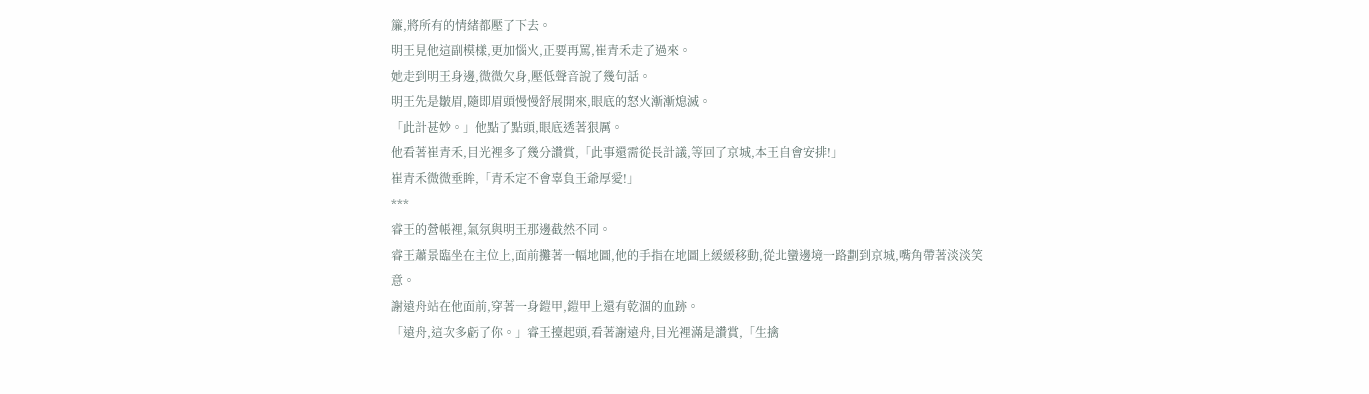簾,將所有的情緒都壓了下去。
明王見他這副模樣,更加惱火,正要再罵,崔青禾走了過來。
她走到明王身邊,微微欠身,壓低聲音說了幾句話。
明王先是皺眉,隨即眉頭慢慢舒展開來,眼底的怒火漸漸熄滅。
「此計甚妙。」他點了點頭,眼底透著狠厲。
他看著崔青禾,目光裡多了幾分讚賞,「此事還需從長計議,等回了京城,本王自會安排!」
崔青禾微微垂眸,「青禾定不會辜負王爺厚愛!」
***
睿王的營帳裡,氣氛與明王那邊截然不同。
睿王蕭景臨坐在主位上,面前攤著一幅地圖,他的手指在地圖上緩緩移動,從北蠻邊境一路劃到京城,嘴角帶著淡淡笑意。
謝遠舟站在他面前,穿著一身鎧甲,鎧甲上還有乾涸的血跡。
「遠舟,這次多虧了你。」睿王擡起頭,看著謝遠舟,目光裡滿是讚賞,「生擒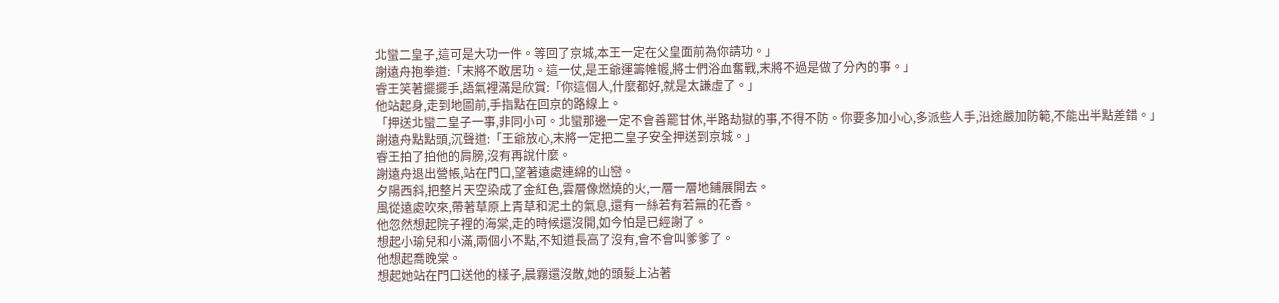北蠻二皇子,這可是大功一件。等回了京城,本王一定在父皇面前為你請功。」
謝遠舟抱拳道:「末將不敢居功。這一仗,是王爺運籌帷幄,將士們浴血奮戰,末將不過是做了分內的事。」
睿王笑著擺擺手,語氣裡滿是欣賞:「你這個人,什麼都好,就是太謙虛了。」
他站起身,走到地圖前,手指點在回京的路線上。
「押送北蠻二皇子一事,非同小可。北蠻那邊一定不會善罷甘休,半路劫獄的事,不得不防。你要多加小心,多派些人手,沿途嚴加防範,不能出半點差錯。」
謝遠舟點點頭,沉聲道:「王爺放心,末將一定把二皇子安全押送到京城。」
睿王拍了拍他的肩膀,沒有再說什麼。
謝遠舟退出營帳,站在門口,望著遠處連綿的山巒。
夕陽西斜,把整片天空染成了金紅色,雲層像燃燒的火,一層一層地鋪展開去。
風從遠處吹來,帶著草原上青草和泥土的氣息,還有一絲若有若無的花香。
他忽然想起院子裡的海棠,走的時候還沒開,如今怕是已經謝了。
想起小瑜兒和小滿,兩個小不點,不知道長高了沒有,會不會叫爹爹了。
他想起喬晚棠。
想起她站在門口送他的樣子,晨霧還沒散,她的頭髮上沾著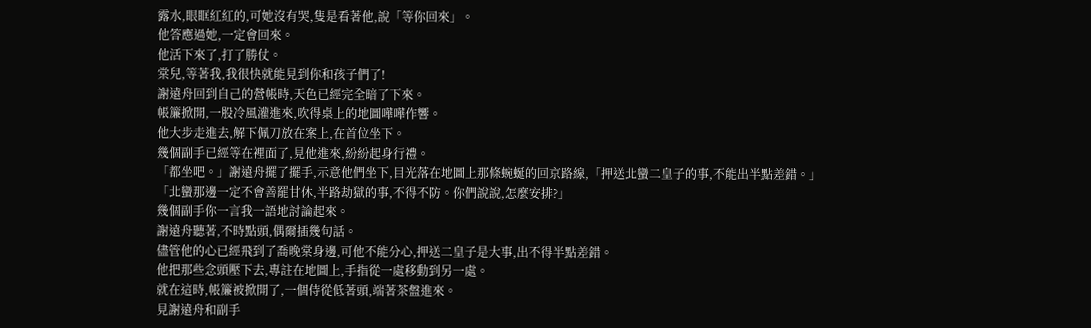露水,眼眶紅紅的,可她沒有哭,隻是看著他,說「等你回來」。
他答應過她,一定會回來。
他活下來了,打了勝仗。
棠兒,等著我,我很快就能見到你和孩子們了!
謝遠舟回到自己的營帳時,天色已經完全暗了下來。
帳簾掀開,一股冷風灌進來,吹得桌上的地圖嘩嘩作響。
他大步走進去,解下佩刀放在案上,在首位坐下。
幾個副手已經等在裡面了,見他進來,紛紛起身行禮。
「都坐吧。」謝遠舟擺了擺手,示意他們坐下,目光落在地圖上那條蜿蜒的回京路線,「押送北蠻二皇子的事,不能出半點差錯。」
「北蠻那邊一定不會善罷甘休,半路劫獄的事,不得不防。你們說說,怎麼安排?」
幾個副手你一言我一語地討論起來。
謝遠舟聽著,不時點頭,偶爾插幾句話。
儘管他的心已經飛到了喬晚棠身邊,可他不能分心,押送二皇子是大事,出不得半點差錯。
他把那些念頭壓下去,專註在地圖上,手指從一處移動到另一處。
就在這時,帳簾被掀開了,一個侍從低著頭,端著茶盤進來。
見謝遠舟和副手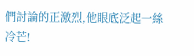們討論的正激烈,他眼底泛起一絲冷芒!